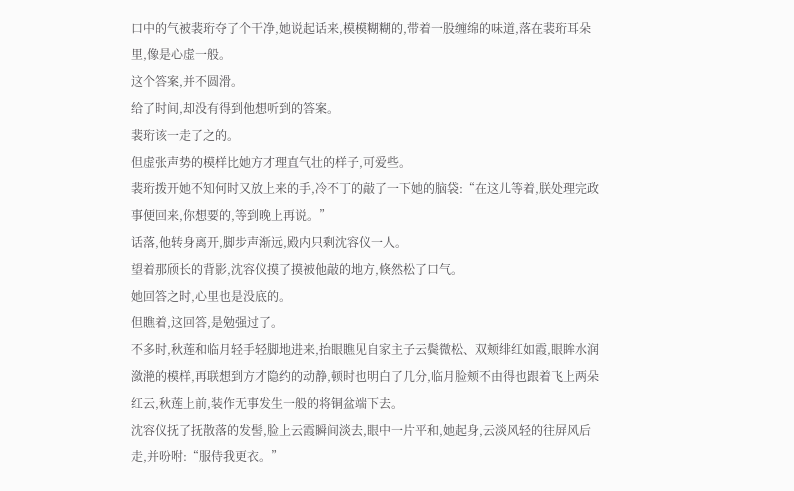口中的气被裴珩夺了个干净,她说起话来,模模糊糊的,带着一股缠绵的味道,落在裴珩耳朵里,像是心虚一般。
这个答案,并不圆滑。
给了时间,却没有得到他想听到的答案。
裴珩该一走了之的。
但虚张声势的模样比她方才理直气壮的样子,可爱些。
裴珩拨开她不知何时又放上来的手,冷不丁的敲了一下她的脑袋:“在这儿等着,朕处理完政事便回来,你想要的,等到晚上再说。”
话落,他转身离开,脚步声渐远,殿内只剩沈容仪一人。
望着那颀长的背影,沈容仪摸了摸被他敲的地方,倏然松了口气。
她回答之时,心里也是没底的。
但瞧着,这回答,是勉强过了。
不多时,秋莲和临月轻手轻脚地进来,抬眼瞧见自家主子云鬓微松、双颊绯红如霞,眼眸水润潋滟的模样,再联想到方才隐约的动静,顿时也明白了几分,临月脸颊不由得也跟着飞上两朵红云,秋莲上前,装作无事发生一般的将铜盆端下去。
沈容仪抚了抚散落的发髻,脸上云霞瞬间淡去,眼中一片平和,她起身,云淡风轻的往屏风后走,并吩咐:“服侍我更衣。”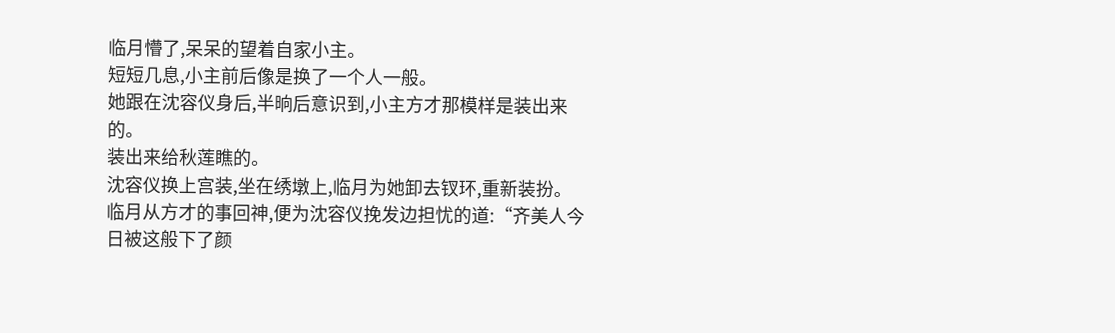临月懵了,呆呆的望着自家小主。
短短几息,小主前后像是换了一个人一般。
她跟在沈容仪身后,半晌后意识到,小主方才那模样是装出来的。
装出来给秋莲瞧的。
沈容仪换上宫装,坐在绣墩上,临月为她卸去钗环,重新装扮。
临月从方才的事回神,便为沈容仪挽发边担忧的道:“齐美人今日被这般下了颜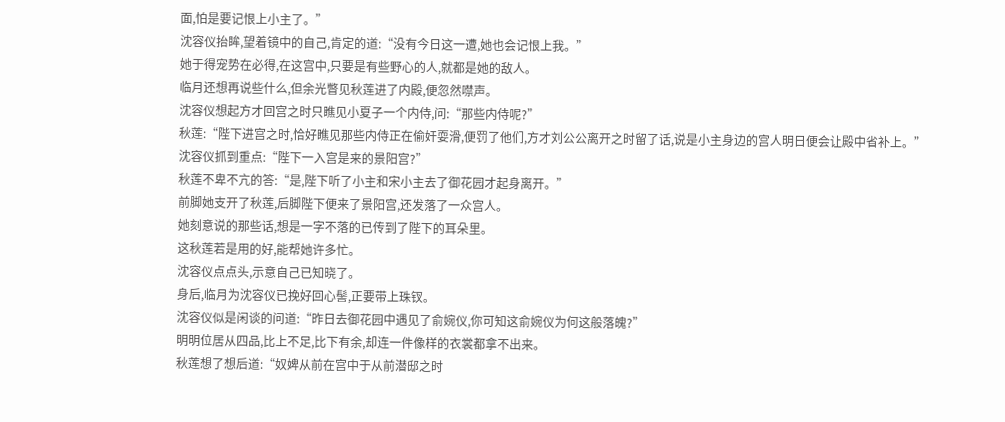面,怕是要记恨上小主了。”
沈容仪抬眸,望着镜中的自己,肯定的道:“没有今日这一遭,她也会记恨上我。”
她于得宠势在必得,在这宫中,只要是有些野心的人,就都是她的敌人。
临月还想再说些什么,但余光瞥见秋莲进了内殿,便忽然噤声。
沈容仪想起方才回宫之时只瞧见小夏子一个内侍,问:“那些内侍呢?”
秋莲:“陛下进宫之时,恰好瞧见那些内侍正在偷奸耍滑,便罚了他们,方才刘公公离开之时留了话,说是小主身边的宫人明日便会让殿中省补上。”
沈容仪抓到重点:“陛下一入宫是来的景阳宫?”
秋莲不卑不亢的答:“是,陛下听了小主和宋小主去了御花园才起身离开。”
前脚她支开了秋莲,后脚陛下便来了景阳宫,还发落了一众宫人。
她刻意说的那些话,想是一字不落的已传到了陛下的耳朵里。
这秋莲若是用的好,能帮她许多忙。
沈容仪点点头,示意自己已知晓了。
身后,临月为沈容仪已挽好回心髻,正要带上珠钗。
沈容仪似是闲谈的问道:“昨日去御花园中遇见了俞婉仪,你可知这俞婉仪为何这般落魄?”
明明位居从四品,比上不足,比下有余,却连一件像样的衣裳都拿不出来。
秋莲想了想后道:“奴婢从前在宫中于从前潜邸之时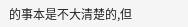的事本是不大清楚的,但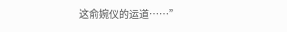这俞婉仪的运道……”